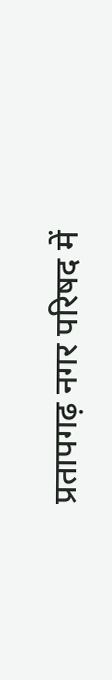प्रतापगढ़ नगर परिषद में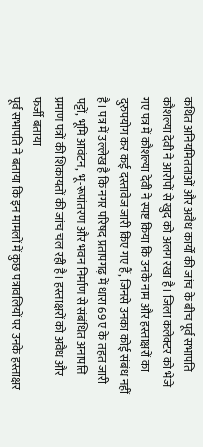कथित अनियमितताओं और अवैध कार्यों की जांच के बीच पूर्व सभापति कौशल्या देवी ने आरोपों से खुद को अलग रखा है। जिला कलेक्टर को भेजे गए पत्र में कौशल्या देवी ने स्पष्ट किया कि उनके नाम और हस्ताक्षरों का दुरुपयोग कर कई दस्तावेज जारी किए गए हैं, जिनसे उनका कोई संबंध नहीं है। पत्र में उल्लेख है कि नगर परिषद प्रतापगढ़ में धारा 69 ए के तहत जारी पट्टों, भूमि आवंटन, भू-रूपांतरण और भवन निर्माण से संबंधित अनापत्ति प्रमाण पत्रों की शिकायतों की जांच चल रही है। हस्ताक्षरों को अवैध और फर्जी बताया
पूर्व सभापति ने बताया कि इन मामलों में कुछ पत्रावलियों पर उनके हस्ताक्षर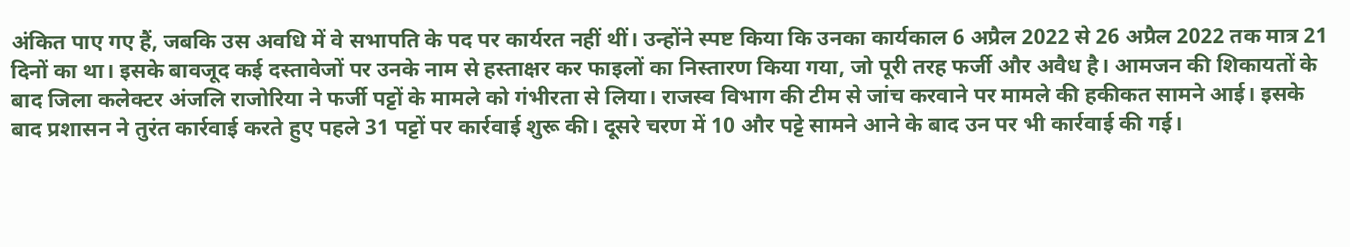अंकित पाए गए हैं, जबकि उस अवधि में वे सभापति के पद पर कार्यरत नहीं थीं। उन्होंने स्पष्ट किया कि उनका कार्यकाल 6 अप्रैल 2022 से 26 अप्रैल 2022 तक मात्र 21 दिनों का था। इसके बावजूद कई दस्तावेजों पर उनके नाम से हस्ताक्षर कर फाइलों का निस्तारण किया गया, जो पूरी तरह फर्जी और अवैध है। आमजन की शिकायतों के बाद जिला कलेक्टर अंजलि राजोरिया ने फर्जी पट्टों के मामले को गंभीरता से लिया। राजस्व विभाग की टीम से जांच करवाने पर मामले की हकीकत सामने आई। इसके बाद प्रशासन ने तुरंत कार्रवाई करते हुए पहले 31 पट्टों पर कार्रवाई शुरू की। दूसरे चरण में 10 और पट्टे सामने आने के बाद उन पर भी कार्रवाई की गई।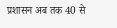प्रशासन अब तक 40 से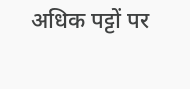अधिक पट्टों पर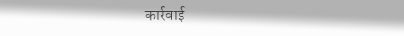कार्रवाई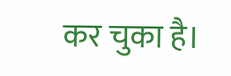कर चुका है।